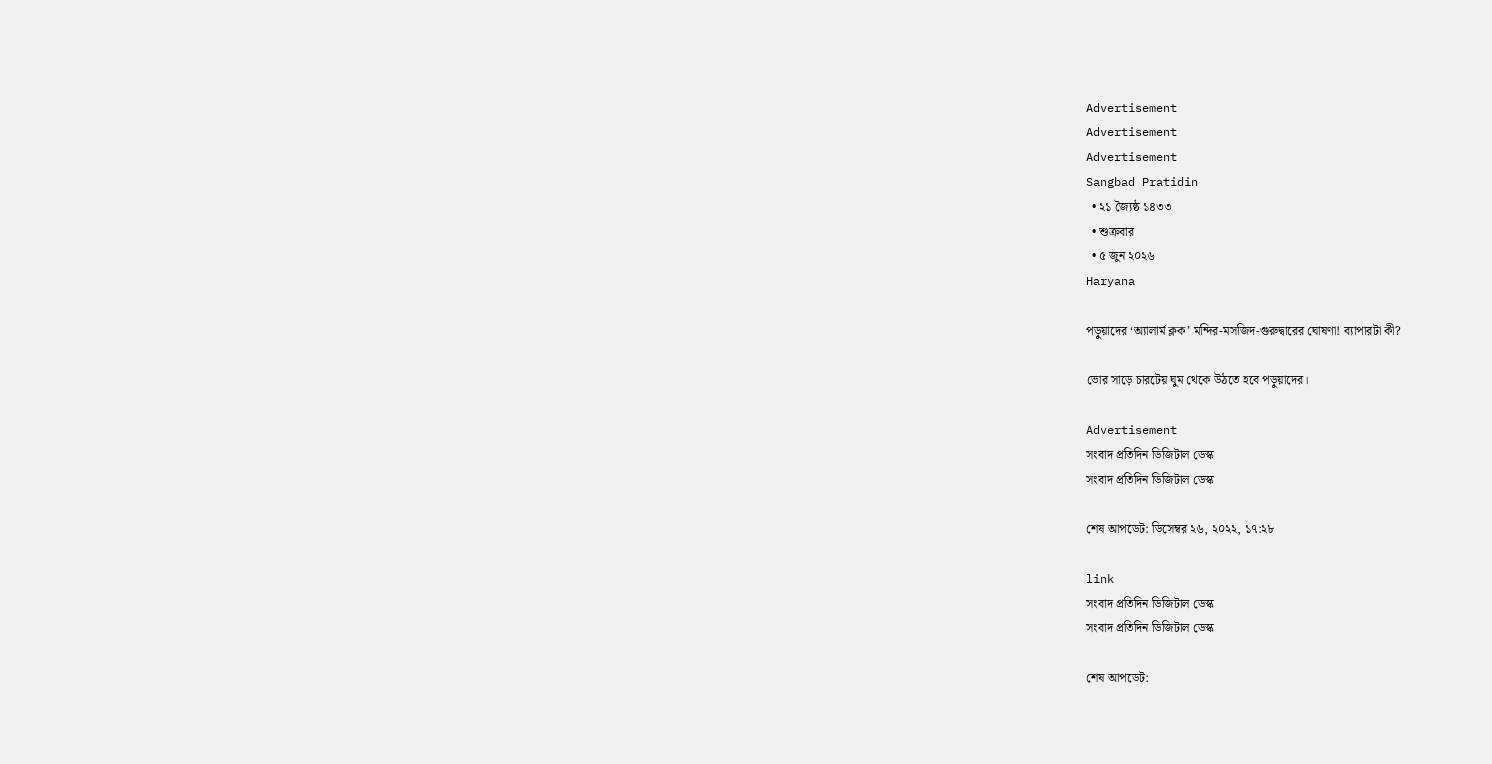Advertisement
Advertisement
Advertisement
Sangbad Pratidin
  • ২১ জ্যৈষ্ঠ ১৪৩৩
  • শুক্রবার
  • ৫ জুন ২০২৬
Haryana

পড়ুয়াদের ‘অ্যালার্ম ক্লক’ মন্দির-মসজিদ-গুরুদ্বারের ঘোষণা! ব্যাপারটা কী?

ভোর সাড়ে চারটেয় ঘুম থেকে উঠতে হবে পড়ুয়াদের।

Advertisement
সংবাদ প্রতিদিন ডিজিটাল ডেস্ক
সংবাদ প্রতিদিন ডিজিটাল ডেস্ক

শেষ আপডেট: ডিসেম্বর ২৬, ২০২২, ১৭:২৮

link
সংবাদ প্রতিদিন ডিজিটাল ডেস্ক
সংবাদ প্রতিদিন ডিজিটাল ডেস্ক

শেষ আপডেট: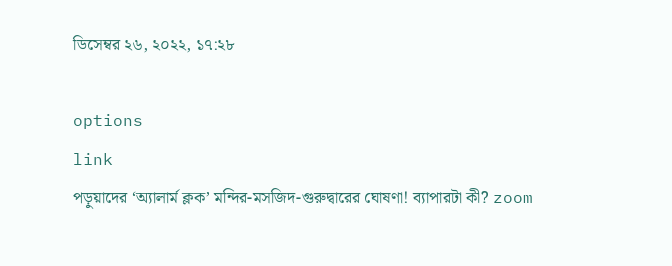ডিসেম্বর ২৬, ২০২২, ১৭:২৮

options
link
পড়ুয়াদের ‘অ্যালার্ম ক্লক’ মন্দির-মসজিদ-গুরুদ্বারের ঘোষণা! ব্যাপারটা কী? zoom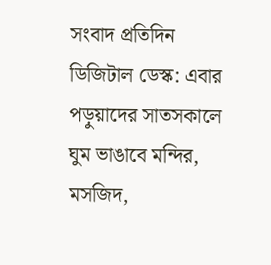সংবাদ প্রতিদিন ডিজিটাল ডেস্ক: এবার পড়ুয়াদের সাতসকালে ঘুম ভাঙাবে মন্দির, মসজিদ,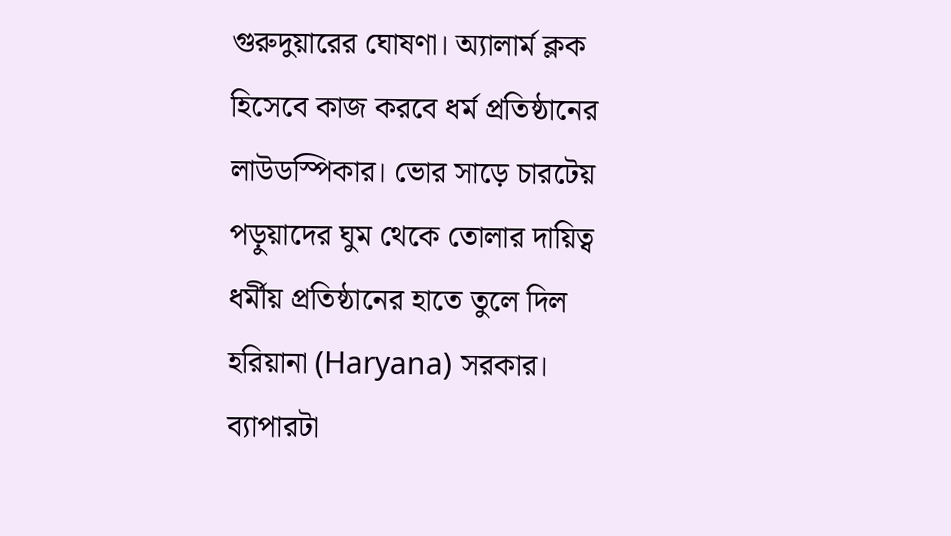গুরুদুয়ারের ঘোষণা। অ্যালার্ম ক্লক হিসেবে কাজ করবে ধর্ম প্রতিষ্ঠানের লাউডস্পিকার। ভোর সাড়ে চারটেয় পড়ুয়াদের ঘুম থেকে তোলার দায়িত্ব ধর্মীয় প্রতিষ্ঠানের হাতে তুলে দিল হরিয়ানা (Haryana) সরকার। ব্যাপারটা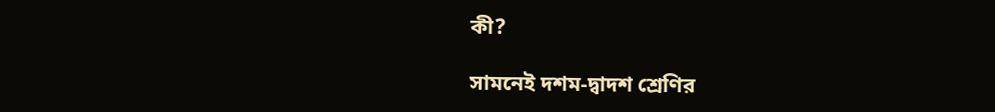কী?

সামনেই দশম-দ্বাদশ শ্রেণির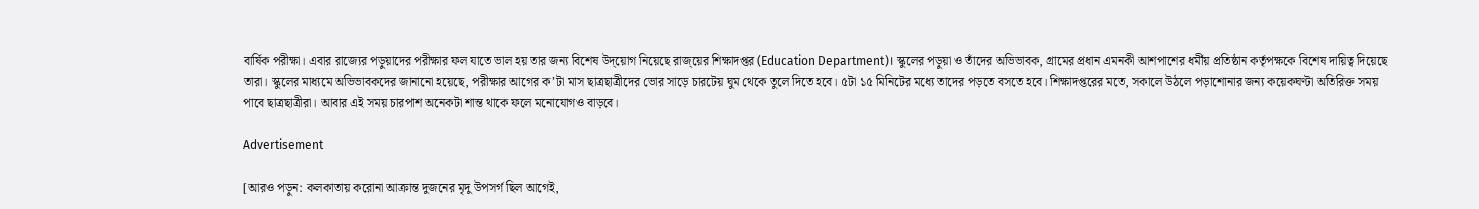বার্ষিক পরীক্ষা। এবার রাজ্যের পড়ুয়াদের পরীক্ষার ফল যাতে ভাল হয় তার জন্য বিশেষ উদ্য়োগ নিয়েছে রাজ্য়ের শিক্ষাদপ্তর (Education Department)। স্কুলের পড়ুয়া ও তাঁদের অভিভাবক, গ্রামের প্রধান এমনকী আশপাশের ধর্মীয় প্রতিষ্ঠান কর্তৃপক্ষকে বিশেষ দায়িত্ব দিয়েছে তারা। স্কুলের মাধ্যমে অভিভাবকদের জানানো হয়েছে, পরীক্ষার আগের ক’টা মাস ছাত্রছাত্রীদের ভোর সাড়ে চারটেয় ঘুম থেকে তুলে দিতে হবে। ৫টা ১৫ মিনিটের মধ্যে তাদের পড়তে বসতে হবে। শিক্ষাদপ্তরের মতে, সকালে উঠলে পড়াশোনার জন্য কয়েকঘণ্টা অতিরিক্ত সময় পাবে ছাত্রছাত্রীরা। আবার এই সময় চারপাশ অনেকটা শান্ত থাকে ফলে মনোযোগও বাড়বে।

Advertisement

[আরও পড়ুন: কলকাতায় করোনা আক্রান্ত দুজনের মৃদু উপসর্গ ছিল আগেই,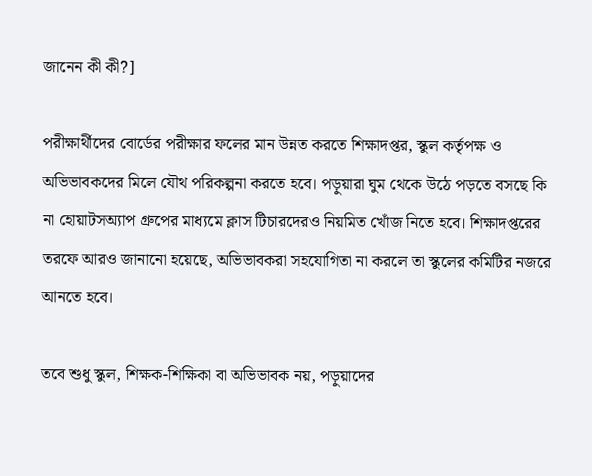জানেন কী কী?]

পরীক্ষার্থীদের বোর্ডের পরীক্ষার ফলের মান উন্নত করতে শিক্ষাদপ্তর, স্কুল কর্তৃপক্ষ ও অভিভাবকদের মিলে যৌথ পরিকল্পনা করতে হবে। পড়ুয়ারা ঘুম থেকে উঠে পড়তে বসছে কি না হোয়াটসঅ্যাপ গ্রুপের মাধ্যমে ক্লাস টিচারদেরও নিয়মিত খোঁজ নিতে হবে। শিক্ষাদপ্তরের তরফে আরও জানানো হয়েছে, অভিভাবকরা সহযোগিতা না করলে তা স্কুলের কমিটির নজরে আনতে হবে।

তবে শুধু স্কুল, শিক্ষক-শিক্ষিকা বা অভিভাবক নয়, পড়ুয়াদের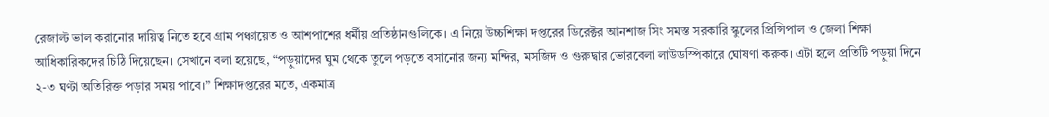রেজাল্ট ভাল করানোর দায়িত্ব নিতে হবে গ্রাম পঞ্চায়েত ও আশপাশের ধর্মীয় প্রতিষ্ঠানগুলিকে। এ নিয়ে উচ্চশিক্ষা দপ্তরের ডিরেক্টর আনশাজ সিং সমস্ত সরকারি স্কুলের প্রিন্সিপাল ও জেলা শিক্ষা আধিকারিকদের চিঠি দিয়েছেন। সেখানে বলা হয়েছে, “পড়ুয়াদের ঘুম থেকে তুলে পড়তে বসানোর জন্য মন্দির, মসজিদ ও গুরুদ্বার ভোরবেলা লাউডস্পিকারে ঘোষণা করুক। এটা হলে প্রতিটি পড়ুয়া দিনে ২-৩ ঘণ্টা অতিরিক্ত পড়ার সময় পাবে।” শিক্ষাদপ্তরের মতে, একমাত্র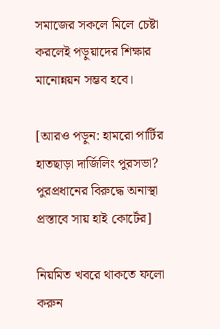সমাজের সকলে মিলে চেষ্টা করলেই পড়ুয়াদের শিক্ষার মানোন্নয়ন সম্ভব হবে।

[আরও পড়ুন: হামরো পার্টির হাতছাড়া দার্জিলিং পুরসভা? পুরপ্রধানের বিরুদ্ধে অনাস্থা প্রস্তাবে সায় হাই কোর্টের]

নিয়মিত খবরে থাকতে ফলো করুন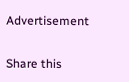Advertisement

Share this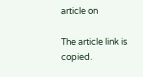article on

The article link is copied.